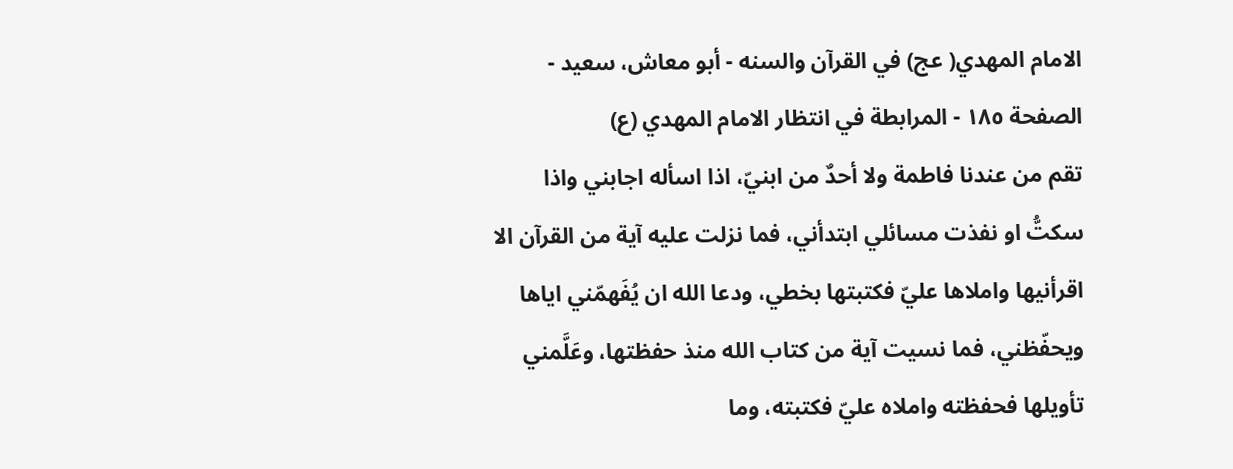الامام المهدي( عج) في القرآن والسنه - أبو معاش، سعيد - الصفحة ١٨٥ - المرابطة في انتظار الامام المهدي (ع)
تقم من عندنا فاطمة ولا أحدٌ من ابنيّ، اذا اسأله اجابني واذا سكتُّ او نفذت مسائلي ابتدأني، فما نزلت عليه آية من القرآن الا اقرأنيها واملاها عليّ فكتبتها بخطي، ودعا الله ان يُفَهمّني اياها ويحفّظني، فما نسيت آية من كتاب الله منذ حفظتها، وعَلَّمني تأويلها فحفظته واملاه عليّ فكتبته، وما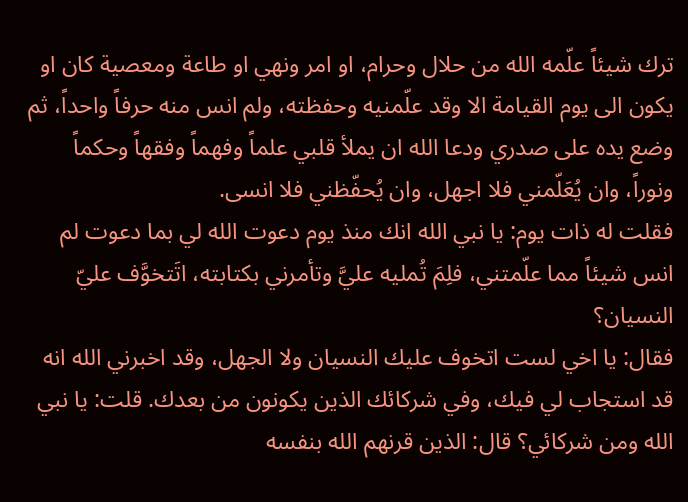ترك شيئاً علّمه الله من حلال وحرام، او امر ونهي او طاعة ومعصية كان او يكون الى يوم القيامة الا وقد علّمنيه وحفظته، ولم انس منه حرفاً واحداً، ثم وضع يده على صدري ودعا الله ان يملأ قلبي علماً وفهماً وفقهاً وحكماً ونوراً، وان يُعَلّمني فلا اجهل، وان يُحفّظني فلا انسى.
فقلت له ذات يوم: يا نبي الله انك منذ يوم دعوت الله لي بما دعوت لم انس شيئاً مما علّمتني، فلِمَ تُمليه عليَّ وتأمرني بكتابته، اتَتخوَّف عليّ النسيان؟
فقال: يا اخي لست اتخوف عليك النسيان ولا الجهل، وقد اخبرني الله انه قد استجاب لي فيك، وفي شركائك الذين يكونون من بعدك. قلت: يا نبي الله ومن شركائي؟ قال: الذين قرنهم الله بنفسه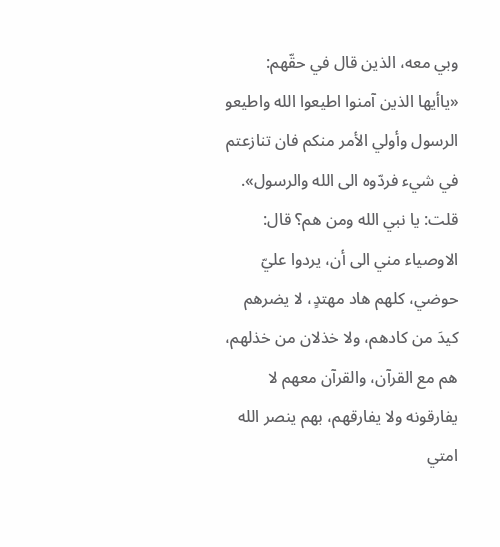وبي معه، الذين قال في حقّهم: «ياأيها الذين آمنوا اطيعوا الله واطيعو الرسول وأولي الأمر منكم فان تنازعتم في شيء فردّوه الى الله والرسول».
قلت: يا نبي الله ومن هم؟ قال: الاوصياء مني الى أن، يردوا عليّ حوضي، كلهم هاد مهتدٍ، لا يضرهم كيدَ من كادهم، ولا خذلان من خذلهم، هم مع القرآن، والقرآن معهم لا يفارقونه ولا يفارقهم، بهم ينصر الله امتي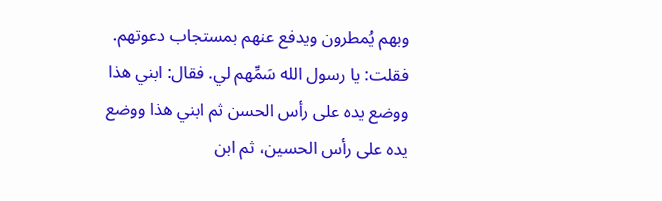وبهم يُمطرون ويدفع عنهم بمستجاب دعوتهم.
فقلت: يا رسول الله سَمِّهم لي. فقال: ابني هذا ووضع يده على رأس الحسن ثم ابني هذا ووضع يده على رأس الحسين، ثم ابن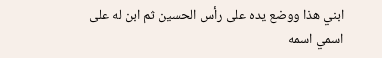ابني هذا ووضع يده على رأس الحسين ثم ابن له على اسمي اسمه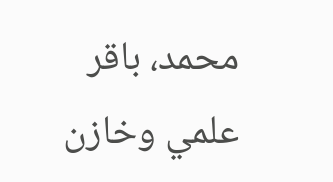محمد، باقر علمي وخازن